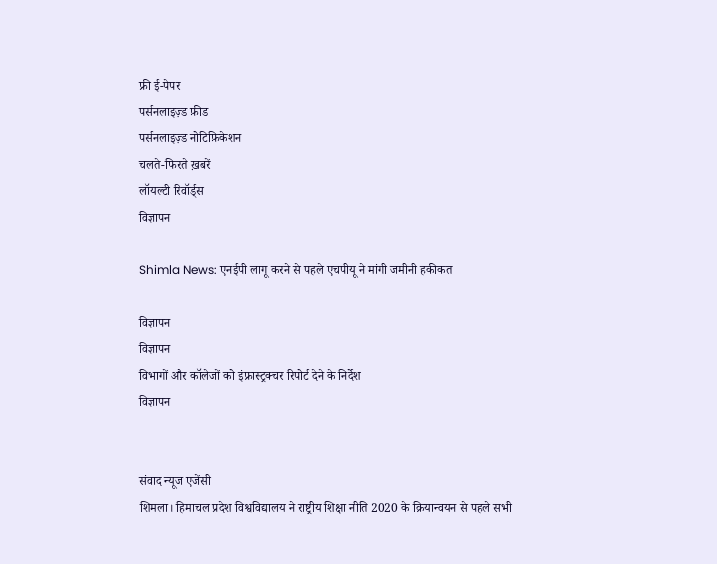फ्री ई-पेपर
पर्सनलाइज़्ड फ़ीड
पर्सनलाइज़्ड नोटिफ़िकेशन
चलते-फिरते ख़बरें
लॉयल्टी रिवॉर्ड्स
विज्ञापन

Shimla News: एनईपी लागू करने से पहले एचपीयू ने मांगी जमीनी हकीकत

विज्ञापन
विज्ञापन
विभागों और कॉलेजों को इंफ्रास्ट्रक्चर रिपोर्ट देने के निर्देश
विज्ञापन


संवाद न्यूज एजेंसी
शिमला। हिमाचल प्रदेश विश्वविद्यालय ने राष्ट्रीय शिक्षा नीति 2020 के क्रियान्वयन से पहले सभी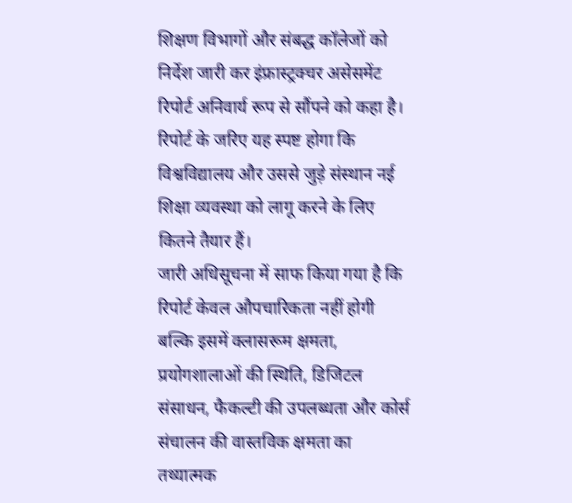शिक्षण विभागों और संबद्ध कॉलेजों को निर्देश जारी कर इंफ्रास्ट्रक्चर असेसमेंट रिपोर्ट अनिवार्य रूप से सौंपने को कहा है। रिपोर्ट के जरिए यह स्पष्ट होगा कि विश्वविद्यालय और उससे जुड़े संस्थान नई शिक्षा व्यवस्था को लागू करने के लिए कितने तैयार हैं।
जारी अधिसूचना में साफ किया गया है कि रिपोर्ट केवल औपचारिकता नहीं होगी बल्कि इसमें क्लासरूम क्षमता, प्रयोगशालाओं की स्थिति, डिजिटल संसाधन, फैकल्टी की उपलब्धता और कोर्स संचालन की वास्तविक क्षमता का तथ्यात्मक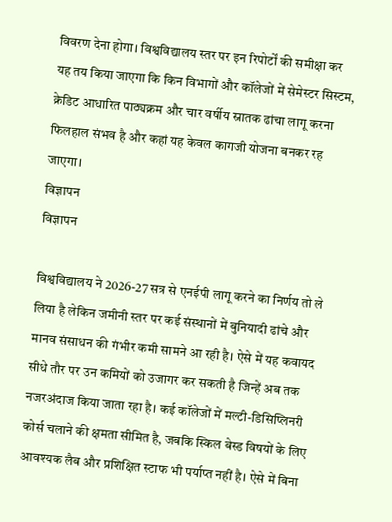विवरण देना होगा। विश्वविद्यालय स्तर पर इन रिपोर्टों की समीक्षा कर यह तय किया जाएगा कि किन विभागों और कॉलेजों में सेमेस्टर सिस्टम, क्रेडिट आधारित पाठ्यक्रम और चार वर्षीय स्नातक ढांचा लागू करना फिलहाल संभव है और कहां यह केवल कागजी योजना बनकर रह जाएगा।
विज्ञापन
विज्ञापन

विश्वविद्यालय ने 2026-27 सत्र से एनईपी लागू करने का निर्णय तो ले लिया है लेकिन जमीनी स्तर पर कई संस्थानों में बुनियादी ढांचे और मानव संसाधन की गंभीर कमी सामने आ रही है। ऐसे में यह कवायद सीधे तौर पर उन कमियों को उजागर कर सकती है जिन्हें अब तक नजरअंदाज किया जाता रहा है। कई कॉलेजों में मल्टी-डिसिप्लिनरी कोर्स चलाने की क्षमता सीमित है, जबकि स्किल बेस्ड विषयों के लिए आवश्यक लैब और प्रशिक्षित स्टाफ भी पर्याप्त नहीं है। ऐसे में बिना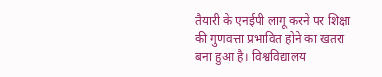तैयारी के एनईपी लागू करने पर शिक्षा की गुणवत्ता प्रभावित होने का खतरा बना हुआ है। विश्वविद्यालय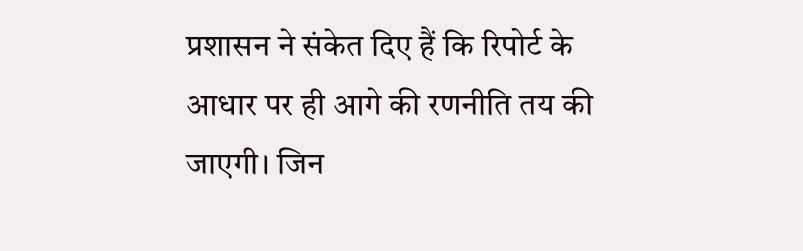प्रशासन ने संकेत दिए हैं कि रिपोर्ट के आधार पर ही आगे की रणनीति तय की जाएगी। जिन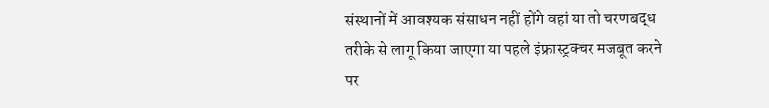संस्थानों में आवश्यक संसाधन नहीं होंगे वहां या तो चरणबद्ध तरीके से लागू किया जाएगा या पहले इंफ्रास्ट्रक्चर मजबूत करने पर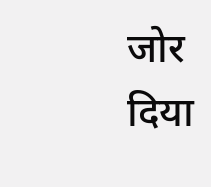जोर दिया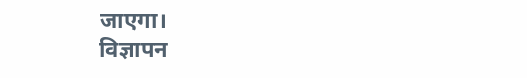जाएगा।
विज्ञापन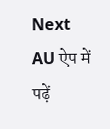Next
AU ऐप में पढ़ें